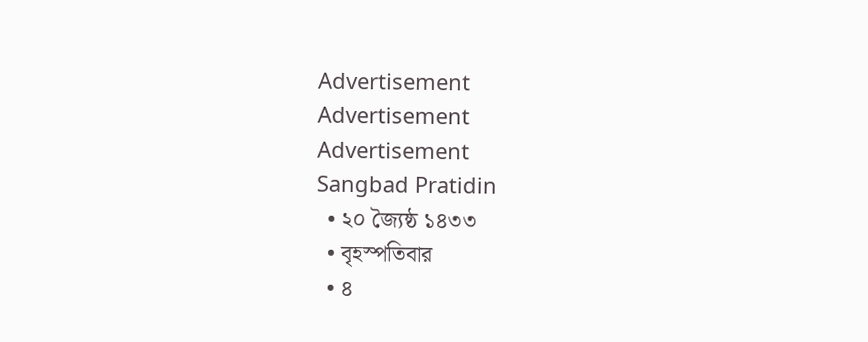Advertisement
Advertisement
Advertisement
Sangbad Pratidin
  • ২০ জ্যৈষ্ঠ ১৪৩৩
  • বৃহস্পতিবার
  • ৪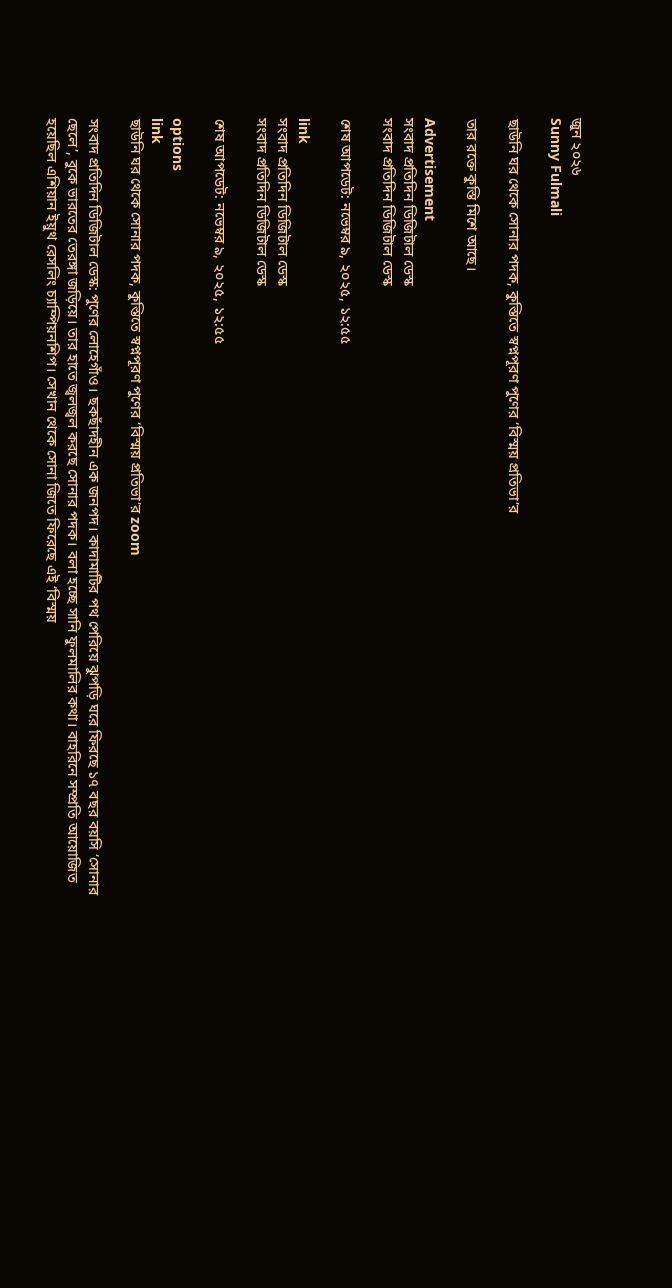জুন ২০২৬
Sunny Fulmali

ছাউনি ঘর থেকে সোনার পদক, কুস্তিতে স্বপ্নপূরণ পুণের ‘বিস্ময় প্রতিভা’র

তার রক্তে কুস্তি মিশে আছে।

Advertisement
সংবাদ প্রতিদিন ডিজিটাল ডেস্ক
সংবাদ প্রতিদিন ডিজিটাল ডেস্ক

শেষ আপডেট: নভেম্বর ৯, ২০২৫, ১২:৫৫

link
সংবাদ প্রতিদিন ডিজিটাল ডেস্ক
সংবাদ প্রতিদিন ডিজিটাল ডেস্ক

শেষ আপডেট: নভেম্বর ৯, ২০২৫, ১২:৫৫

options
link
ছাউনি ঘর থেকে সোনার পদক, কুস্তিতে স্বপ্নপূরণ পুণের ‘বিস্ময় প্রতিভা’র zoom

সংবাদ প্রতিদিন ডিজিটাল ডেস্ক: পুণের লোহেগাঁও। ছকছাঁদহীন এক জনপদ। কাদামাটির পথ পেরিয়ে ঝুপড়ি ঘরে ফিরছে ১৭ বছর বয়সি ‘সোনার ছেলে’, বুকে ভারতের তেরঙ্গা জড়িয়ে। তার হাতে জ্বলজ্বল করছে সোনার পদক। বলা হচ্ছে সানি ফুলমালির কথা। বাহরিনে সম্প্রতি আয়োজিত হয়েছিল এশিয়ান ইয়ুথ রেসলিং চ্যাম্পিয়নশিপ। সেখান থেকে সোনা জিতে ফিরেছে এই ‘বিস্ময়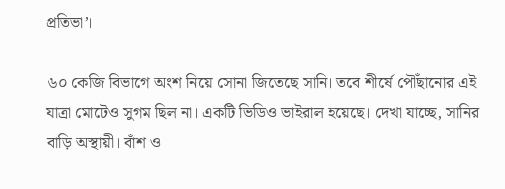প্রতিভা’।

৬০ কেজি বিভাগে অংশ নিয়ে সোনা জিতেছে সানি। তবে শীর্ষে পৌঁছানোর এই যাত্রা মোটেও সুগম ছিল না। একটি ভিডিও ভাইরাল হয়েছে। দেখা যাচ্ছে, সানির বাড়ি অস্থায়ী। বাঁশ ও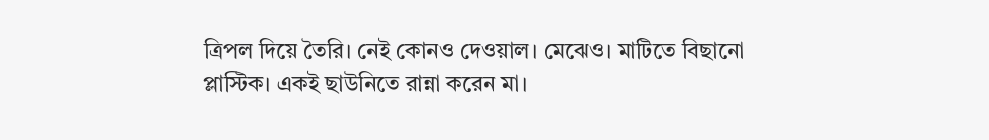ত্রিপল দিয়ে তৈরি। নেই কোনও দেওয়াল। মেঝেও। মাটিতে বিছানো প্লাস্টিক। একই ছাউনিতে রান্না করেন মা।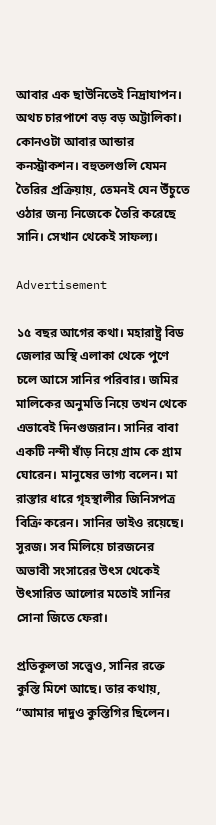আবার এক ছাউনিতেই নিদ্রাযাপন। অথচ চারপাশে বড় বড় অট্টালিকা। কোনওটা আবার আন্ডার কনস্ট্রাকশন। বহুতলগুলি যেমন তৈরির প্রক্রিয়ায়, তেমনই যেন উঁচুতে ওঠার জন্য নিজেকে তৈরি করেছে সানি। সেখান থেকেই সাফল্য।

Advertisement

১৫ বছর আগের কথা। মহারাষ্ট্র বিড জেলার অস্থি এলাকা থেকে পুণে চলে আসে সানির পরিবার। জমির মালিকের অনুমতি নিয়ে তখন থেকে এভাবেই দিনগুজরান। সানির বাবা একটি নন্দী ষাঁড় নিয়ে গ্রাম কে গ্রাম ঘোরেন। মানুষের ভাগ্য বলেন। মা রাস্তার ধারে গৃহস্থালীর জিনিসপত্র বিক্রি করেন। সানির ভাইও রয়েছে। সুরজ। সব মিলিয়ে চারজনের অভাবী সংসারের উৎস থেকেই উৎসারিত আলোর মতোই সানির সোনা জিতে ফেরা।

প্রতিকূলতা সত্ত্বেও, সানির রক্তে কুস্তি মিশে আছে। তার কথায়, “আমার দাদুও কুস্তিগির ছিলেন।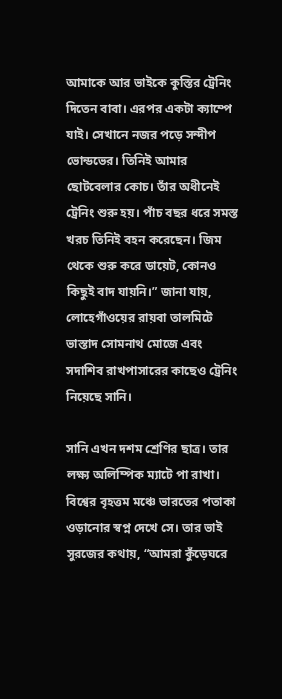আমাকে আর ভাইকে কুস্তির ট্রেনিং দিতেন বাবা। এরপর একটা ক্যাম্পে যাই। সেখানে নজর পড়ে সন্দীপ ভোন্ডভের। তিনিই আমার ছোটবেলার কোচ। তাঁর অধীনেই ট্রেনিং শুরু হয়। পাঁচ বছর ধরে সমস্ত খরচ তিনিই বহন করেছেন। জিম থেকে শুরু করে ডায়েট, কোনও কিছুই বাদ যায়নি।” জানা যায়, লোহেগাঁওয়ের রায়বা তালমিটে ভাস্তাদ সোমনাথ মোজে এবং সদাশিব রাখপাসারের কাছেও ট্রেনিং নিয়েছে সানি।

সানি এখন দশম শ্রেণির ছাত্র। তার লক্ষ্য অলিম্পিক ম্যাটে পা রাখা। বিশ্বের বৃহত্তম মঞ্চে ভারতের পতাকা ওড়ানোর স্বপ্ন দেখে সে। তার ভাই সুরজের কথায়, “আমরা কুঁড়েঘরে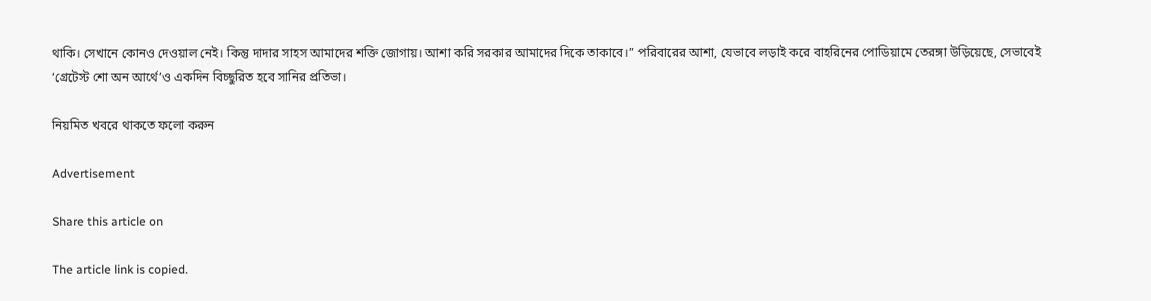থাকি। সেখানে কোনও দেওয়াল নেই। কিন্তু দাদার সাহস আমাদের শক্তি জোগায়। আশা করি সরকার আমাদের দিকে তাকাবে।” পরিবারের আশা, যেভাবে লড়াই করে বাহরিনের পোডিয়ামে তেরঙ্গা উড়িয়েছে, সেভাবেই ‘গ্রেটেস্ট শো অন আর্থে’ও একদিন বিচ্ছুরিত হবে সানির প্রতিভা।

নিয়মিত খবরে থাকতে ফলো করুন

Advertisement

Share this article on

The article link is copied.